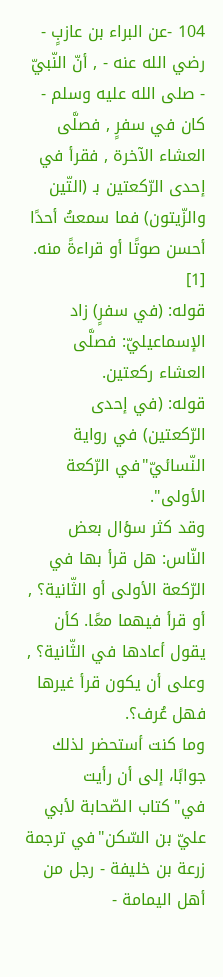104 -عن البراء بن عازبٍ - رضي الله عنه - , أنّ النّبيّ - صلى الله عليه وسلم - كان في سفرٍ , فصلَّى العشاء الآخرة , فقرأ في إحدى الرّكعتين بـ (التّين والزّيتون) فما سمعتُ أحدًا أحسن صوتًا أو قراءةً منه. [1]
قوله: (في سفرٍ) زاد الإسماعيليّ: فصلَّى العشاء ركعتين.
قوله: (في إحدى الرّكعتين) في رواية النّسائيّ"في الرّكعة الأولى".
وقد كثر سؤال بعض النّاس: هل قرأ بها في الرّكعة الأولى أو الثّانية؟ , أو قرأ فيهما معًا. كأن يقول أعادها في الثّانية؟ , وعلى أن يكون قرأ غيرها فهل عُرف؟.
وما كنت أستحضر لذلك جوابًا، إلى أن رأيت في"كتاب الصّحابة لأبي عليّ بن السّكن"في ترجمة زرعة بن خليفة - رجل من أهل اليمامة -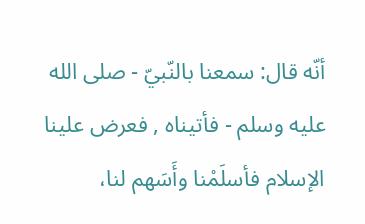أنّه قال: سمعنا بالنّبيّ - صلى الله عليه وسلم - فأتيناه , فعرض علينا الإسلام فأسلَمْنا وأَسَهم لنا،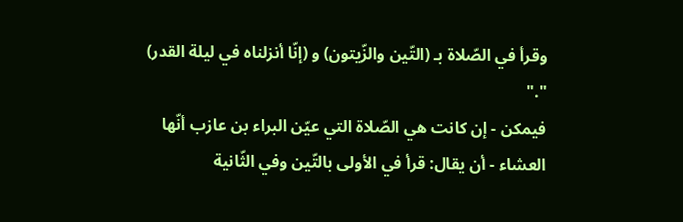وقرأ في الصّلاة بـ (التّين والزّيتون) و (إنّا أنزلناه في ليلة القدر) "."
فيمكن - إن كانت هي الصّلاة التي عيّن البراء بن عازب أنّها العشاء - أن يقال: قرأ في الأولى بالتّين وفي الثّانية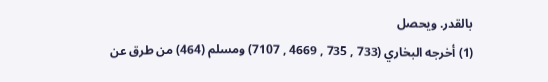بالقدر. ويحصل
(1) أخرجه البخاري (733 , 735 , 4669 , 7107) ومسلم (464) من طرق عن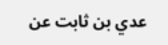عدي بن ثابت عن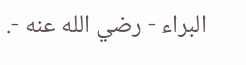البراء - رضي الله عنه -.